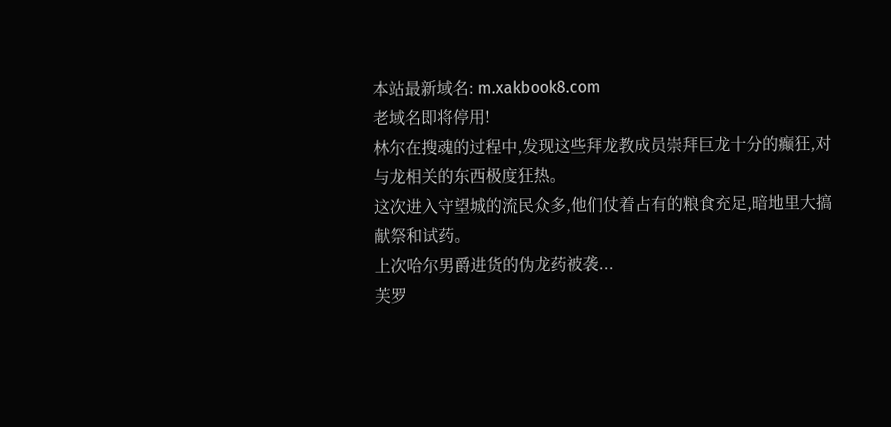本站最新域名: m.xakbook8.com
老域名即将停用!
林尔在搜魂的过程中,发现这些拜龙教成员崇拜巨龙十分的癫狂,对与龙相关的东西极度狂热。
这次进入守望城的流民众多,他们仗着占有的粮食充足,暗地里大搞献祭和试药。
上次哈尔男爵进货的伪龙药被袭...
芙罗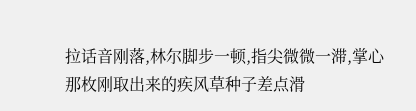拉话音刚落,林尔脚步一顿,指尖微微一滞,掌心那枚刚取出来的疾风草种子差点滑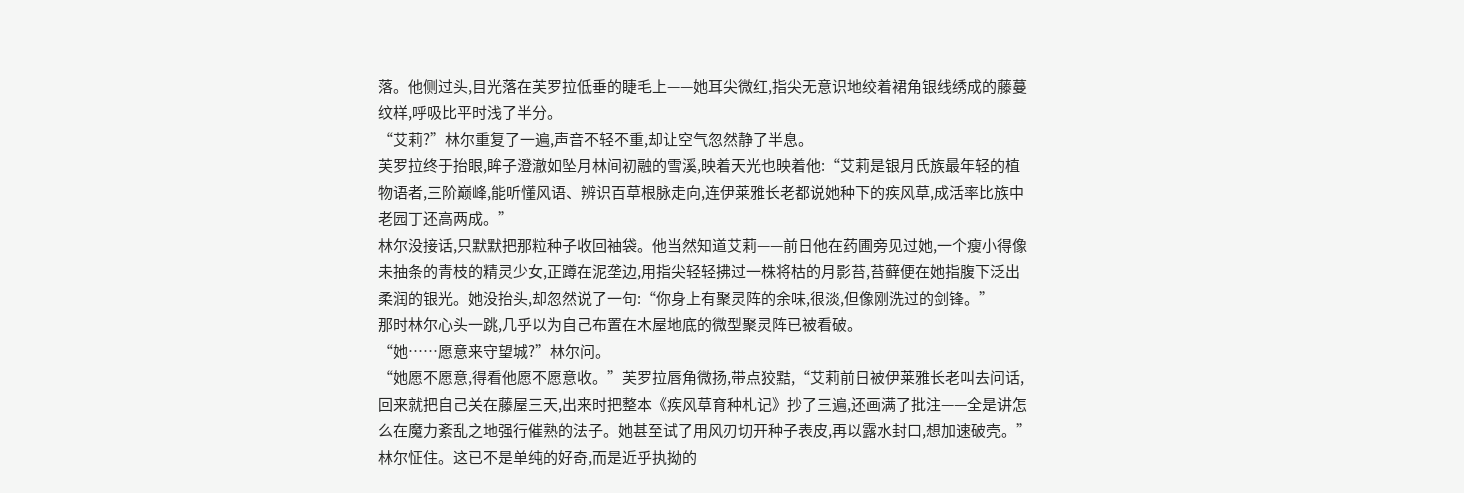落。他侧过头,目光落在芙罗拉低垂的睫毛上——她耳尖微红,指尖无意识地绞着裙角银线绣成的藤蔓纹样,呼吸比平时浅了半分。
“艾莉?”林尔重复了一遍,声音不轻不重,却让空气忽然静了半息。
芙罗拉终于抬眼,眸子澄澈如坠月林间初融的雪溪,映着天光也映着他:“艾莉是银月氏族最年轻的植物语者,三阶巅峰,能听懂风语、辨识百草根脉走向,连伊莱雅长老都说她种下的疾风草,成活率比族中老园丁还高两成。”
林尔没接话,只默默把那粒种子收回袖袋。他当然知道艾莉——前日他在药圃旁见过她,一个瘦小得像未抽条的青枝的精灵少女,正蹲在泥垄边,用指尖轻轻拂过一株将枯的月影苔,苔藓便在她指腹下泛出柔润的银光。她没抬头,却忽然说了一句:“你身上有聚灵阵的余味,很淡,但像刚洗过的剑锋。”
那时林尔心头一跳,几乎以为自己布置在木屋地底的微型聚灵阵已被看破。
“她……愿意来守望城?”林尔问。
“她愿不愿意,得看他愿不愿意收。”芙罗拉唇角微扬,带点狡黠,“艾莉前日被伊莱雅长老叫去问话,回来就把自己关在藤屋三天,出来时把整本《疾风草育种札记》抄了三遍,还画满了批注——全是讲怎么在魔力紊乱之地强行催熟的法子。她甚至试了用风刃切开种子表皮,再以露水封口,想加速破壳。”
林尔怔住。这已不是单纯的好奇,而是近乎执拗的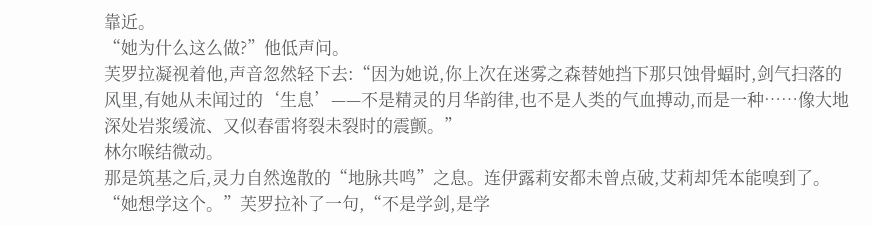靠近。
“她为什么这么做?”他低声问。
芙罗拉凝视着他,声音忽然轻下去:“因为她说,你上次在迷雾之森替她挡下那只蚀骨蝠时,剑气扫落的风里,有她从未闻过的‘生息’——不是精灵的月华韵律,也不是人类的气血搏动,而是一种……像大地深处岩浆缓流、又似春雷将裂未裂时的震颤。”
林尔喉结微动。
那是筑基之后,灵力自然逸散的“地脉共鸣”之息。连伊露莉安都未曾点破,艾莉却凭本能嗅到了。
“她想学这个。”芙罗拉补了一句,“不是学剑,是学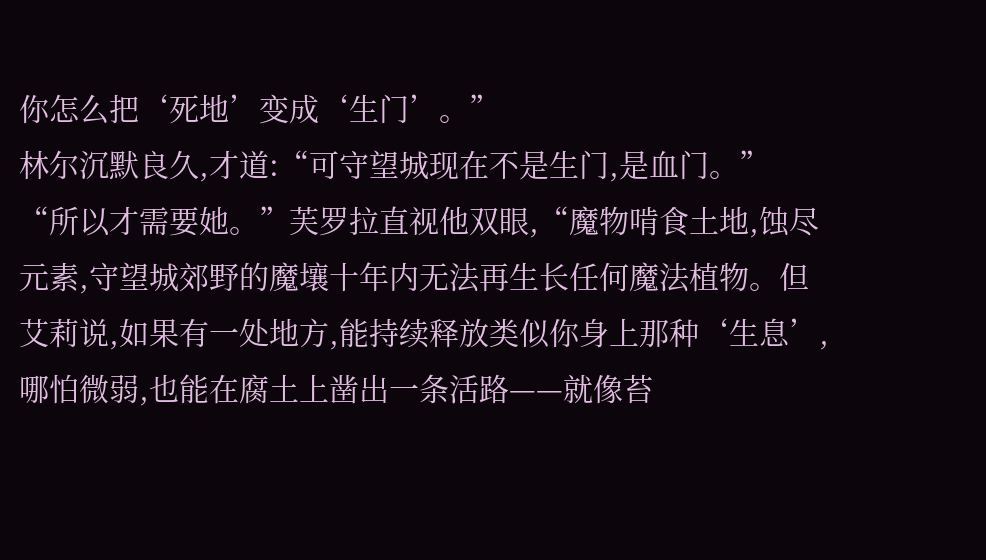你怎么把‘死地’变成‘生门’。”
林尔沉默良久,才道:“可守望城现在不是生门,是血门。”
“所以才需要她。”芙罗拉直视他双眼,“魔物啃食土地,蚀尽元素,守望城郊野的魔壤十年内无法再生长任何魔法植物。但艾莉说,如果有一处地方,能持续释放类似你身上那种‘生息’,哪怕微弱,也能在腐土上凿出一条活路——就像苔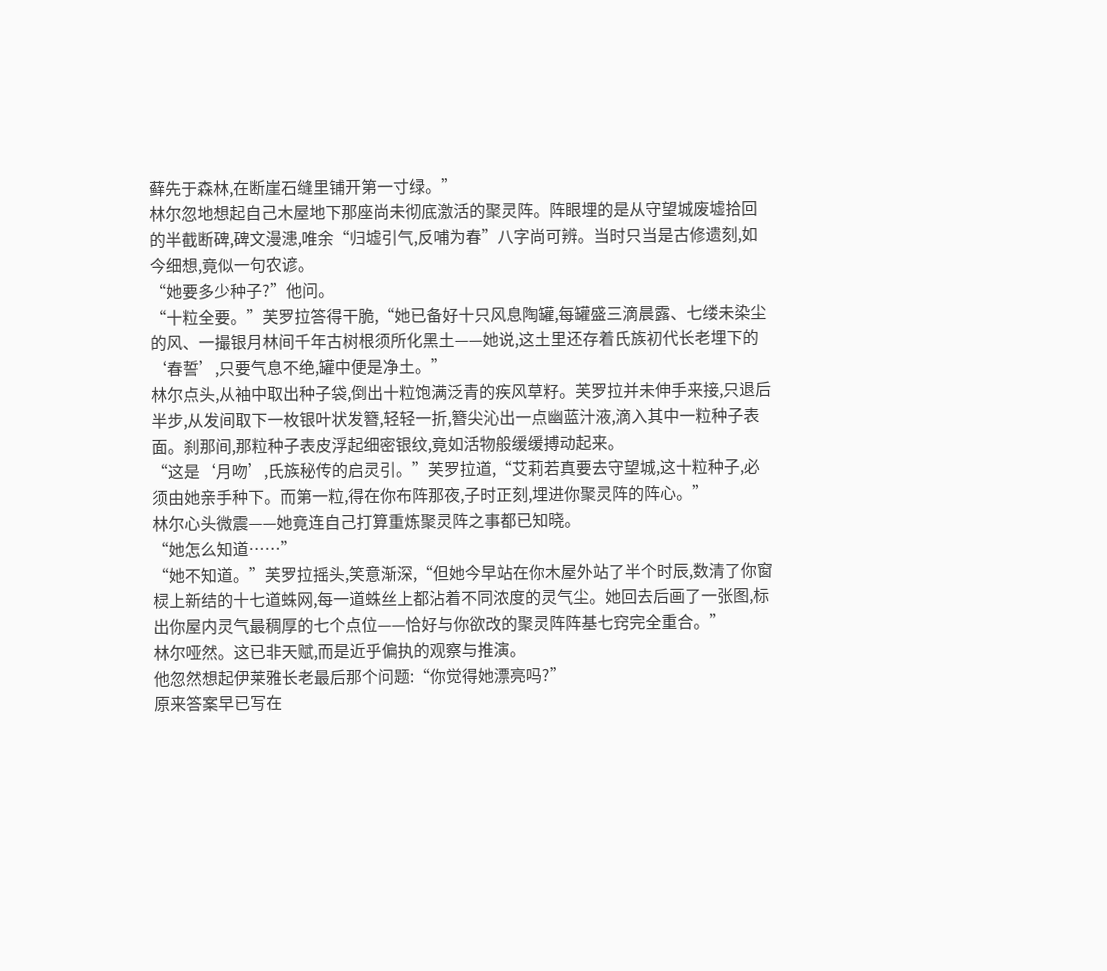藓先于森林,在断崖石缝里铺开第一寸绿。”
林尔忽地想起自己木屋地下那座尚未彻底激活的聚灵阵。阵眼埋的是从守望城废墟拾回的半截断碑,碑文漫漶,唯余“归墟引气,反哺为春”八字尚可辨。当时只当是古修遗刻,如今细想,竟似一句农谚。
“她要多少种子?”他问。
“十粒全要。”芙罗拉答得干脆,“她已备好十只风息陶罐,每罐盛三滴晨露、七缕未染尘的风、一撮银月林间千年古树根须所化黑土——她说,这土里还存着氏族初代长老埋下的‘春誓’,只要气息不绝,罐中便是净土。”
林尔点头,从袖中取出种子袋,倒出十粒饱满泛青的疾风草籽。芙罗拉并未伸手来接,只退后半步,从发间取下一枚银叶状发簪,轻轻一折,簪尖沁出一点幽蓝汁液,滴入其中一粒种子表面。刹那间,那粒种子表皮浮起细密银纹,竟如活物般缓缓搏动起来。
“这是‘月吻’,氏族秘传的启灵引。”芙罗拉道,“艾莉若真要去守望城,这十粒种子,必须由她亲手种下。而第一粒,得在你布阵那夜,子时正刻,埋进你聚灵阵的阵心。”
林尔心头微震——她竟连自己打算重炼聚灵阵之事都已知晓。
“她怎么知道……”
“她不知道。”芙罗拉摇头,笑意渐深,“但她今早站在你木屋外站了半个时辰,数清了你窗棂上新结的十七道蛛网,每一道蛛丝上都沾着不同浓度的灵气尘。她回去后画了一张图,标出你屋内灵气最稠厚的七个点位——恰好与你欲改的聚灵阵阵基七窍完全重合。”
林尔哑然。这已非天赋,而是近乎偏执的观察与推演。
他忽然想起伊莱雅长老最后那个问题:“你觉得她漂亮吗?”
原来答案早已写在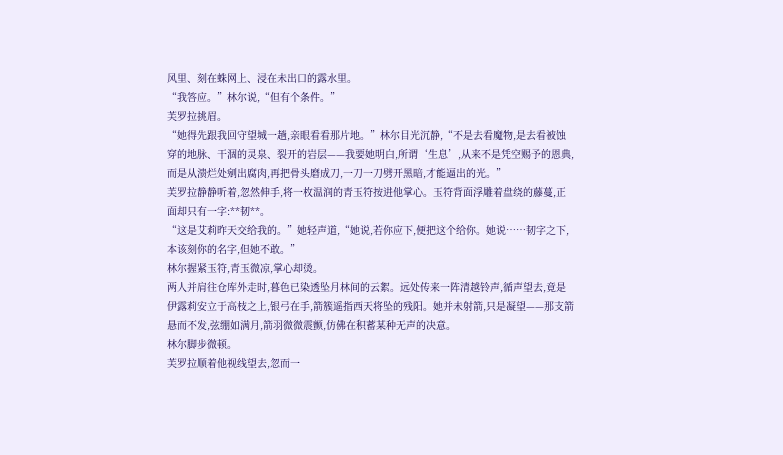风里、刻在蛛网上、浸在未出口的露水里。
“我答应。”林尔说,“但有个条件。”
芙罗拉挑眉。
“她得先跟我回守望城一趟,亲眼看看那片地。”林尔目光沉静,“不是去看魔物,是去看被蚀穿的地脉、干涸的灵泉、裂开的岩层——我要她明白,所谓‘生息’,从来不是凭空赐予的恩典,而是从溃烂处剜出腐肉,再把骨头磨成刀,一刀一刀劈开黑暗,才能逼出的光。”
芙罗拉静静听着,忽然伸手,将一枚温润的青玉符按进他掌心。玉符背面浮雕着盘绕的藤蔓,正面却只有一字:**韧**。
“这是艾莉昨天交给我的。”她轻声道,“她说,若你应下,便把这个给你。她说……韧字之下,本该刻你的名字,但她不敢。”
林尔握紧玉符,青玉微凉,掌心却烫。
两人并肩往仓库外走时,暮色已染透坠月林间的云絮。远处传来一阵清越铃声,循声望去,竟是伊露莉安立于高枝之上,银弓在手,箭簇遥指西天将坠的残阳。她并未射箭,只是凝望——那支箭悬而不发,弦绷如满月,箭羽微微震颤,仿佛在积蓄某种无声的决意。
林尔脚步微顿。
芙罗拉顺着他视线望去,忽而一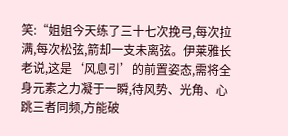笑:“姐姐今天练了三十七次挽弓,每次拉满,每次松弦,箭却一支未离弦。伊莱雅长老说,这是‘风息引’的前置姿态,需将全身元素之力凝于一瞬,待风势、光角、心跳三者同频,方能破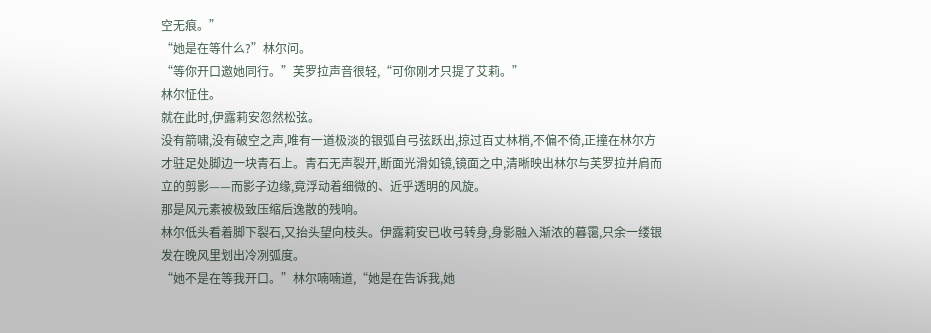空无痕。”
“她是在等什么?”林尔问。
“等你开口邀她同行。”芙罗拉声音很轻,“可你刚才只提了艾莉。”
林尔怔住。
就在此时,伊露莉安忽然松弦。
没有箭啸,没有破空之声,唯有一道极淡的银弧自弓弦跃出,掠过百丈林梢,不偏不倚,正撞在林尔方才驻足处脚边一块青石上。青石无声裂开,断面光滑如镜,镜面之中,清晰映出林尔与芙罗拉并肩而立的剪影——而影子边缘,竟浮动着细微的、近乎透明的风旋。
那是风元素被极致压缩后逸散的残响。
林尔低头看着脚下裂石,又抬头望向枝头。伊露莉安已收弓转身,身影融入渐浓的暮霭,只余一缕银发在晚风里划出冷冽弧度。
“她不是在等我开口。”林尔喃喃道,“她是在告诉我,她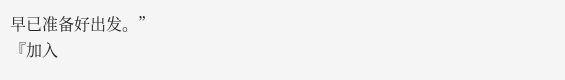早已准备好出发。”
『加入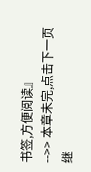书签,方便阅读』
-->> 本章未完,点击下一页继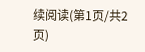续阅读(第1页/共2页)